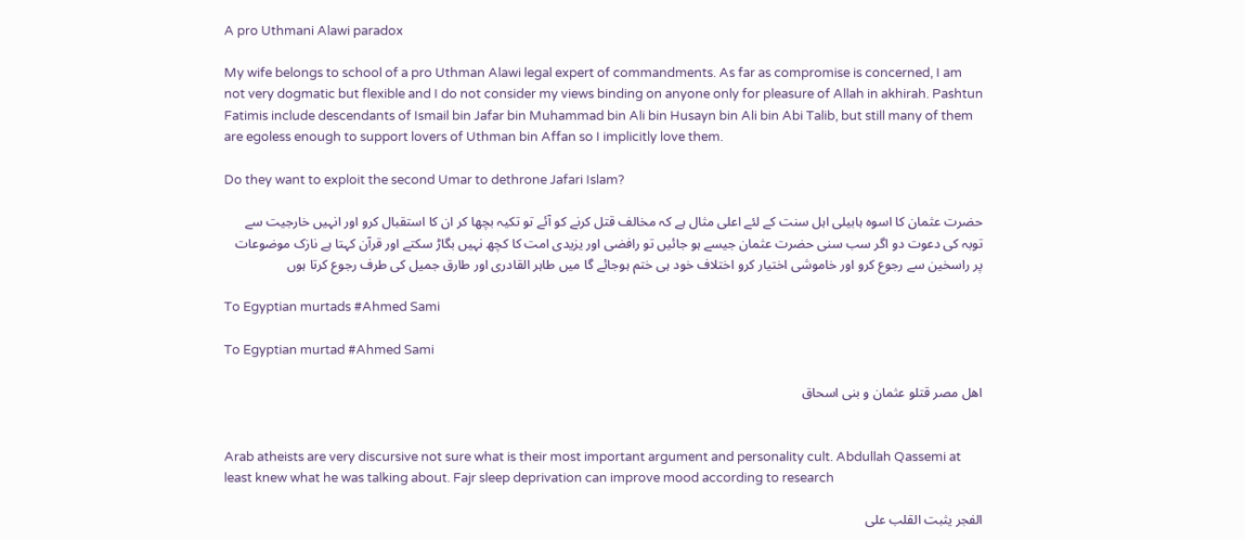A pro Uthmani Alawi paradox

My wife belongs to school of a pro Uthman Alawi legal expert of commandments. As far as compromise is concerned, I am not very dogmatic but flexible and I do not consider my views binding on anyone only for pleasure of Allah in akhirah. Pashtun Fatimis include descendants of Ismail bin Jafar bin Muhammad bin Ali bin Husayn bin Ali bin Abi Talib, but still many of them are egoless enough to support lovers of Uthman bin Affan so I implicitly love them.

Do they want to exploit the second Umar to dethrone Jafari Islam?

حضرت عثمان کا اسوہ ہابیلی اہل سنت کے لئے اعلی مثال ہے کہ مخالف قتل کرنے کو آئے تو تکیہ بچھا کر ان کا استقبال کرو اور انہیں خارجیت سے توبہ کی دعوت دو اگر سب سنی حضرت عثمان جیسے ہو جائیں تو رافضی اور یزیدی امت کا کچھ نہیں بگاڑ سکتے اور قرآن کہتا ہے نازک موضوعات پر راسخین سے رجوع کرو اور خاموشی اختیار کرو اختلاف خود ہی ختم ہوجائے گا میں طاہر القادری اور طارق جمیل کی طرف رجوع کرتا ہوں

To Egyptian murtads #Ahmed Sami

To Egyptian murtad #Ahmed Sami

اهل مصر قتلو عثمان و بنى اسحاق


Arab atheists are very discursive not sure what is their most important argument and personality cult. Abdullah Qassemi at least knew what he was talking about. Fajr sleep deprivation can improve mood according to research

الفجر یثبت القلب علی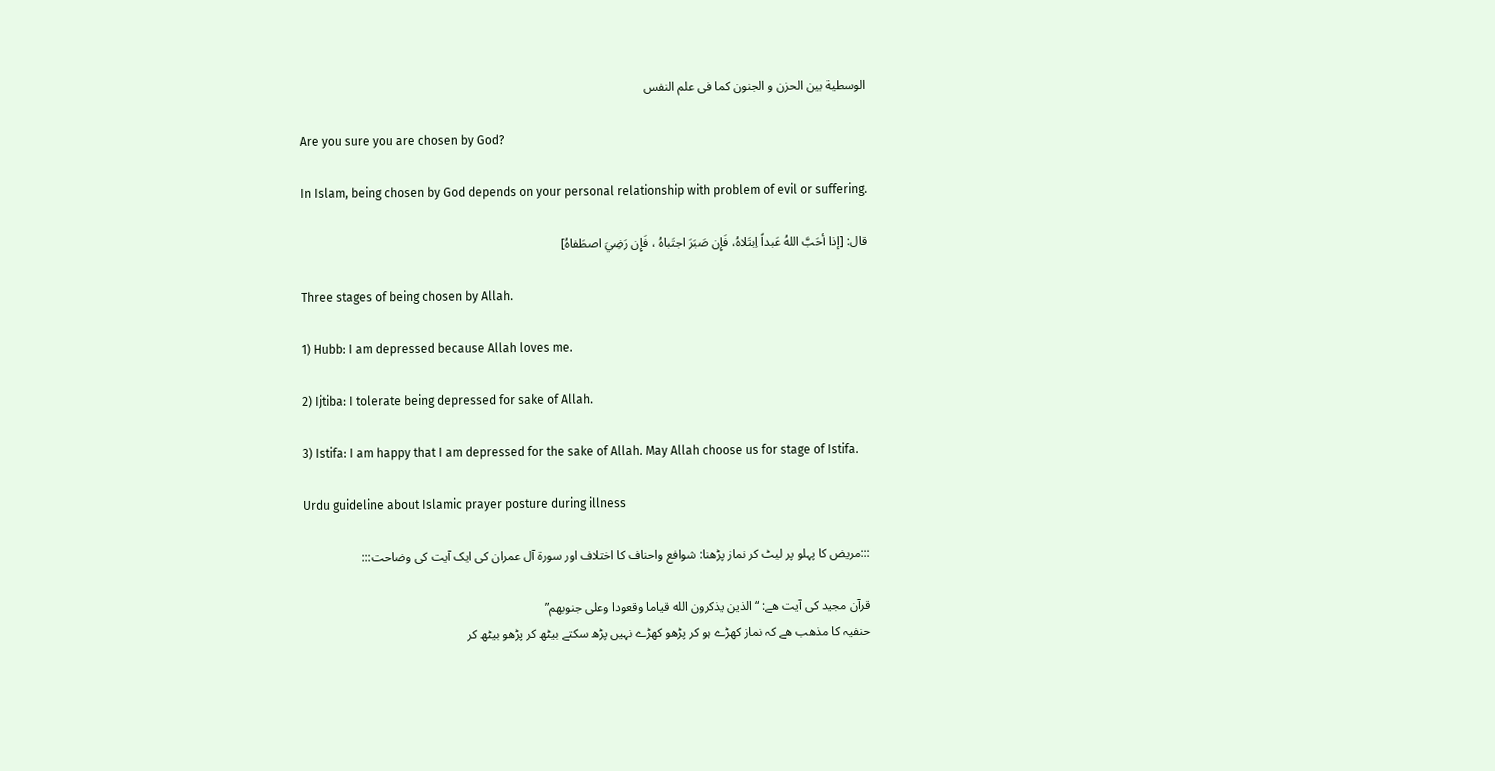الوسطیة بين الحزن و الجنون كما فى علم النفس

Are you sure you are chosen by God?

In Islam, being chosen by God depends on your personal relationship with problem of evil or suffering.

قال: [إذا أحَبَّ اللهُ عَبداً اِبتَلاهُ، فَإِن صَبَرَ اجتَباهُ ، فَإِن رَضِيَ اصطَفاهُ]

Three stages of being chosen by Allah.

1) Hubb: I am depressed because Allah loves me.

2) Ijtiba: I tolerate being depressed for sake of Allah.

3) Istifa: I am happy that I am depressed for the sake of Allah. May Allah choose us for stage of Istifa.

Urdu guideline about Islamic prayer posture during illness

:::مریض کا پہلو پر لیٹ کر نماز پڑھنا: شوافع واحناف کا اختلاف اور سورة آل عمران کی ایک آیت کی وضاحت:::

قرآن مجید کی آیت ھے: “الذين يذكرون الله قياما وقعودا وعلى جنوبهم”
حنفیہ کا مذھب ھے کہ نماز کھڑے ہو کر پڑھو کھڑے نہیں پڑھ سکتے بیٹھ کر پڑھو بیٹھ کر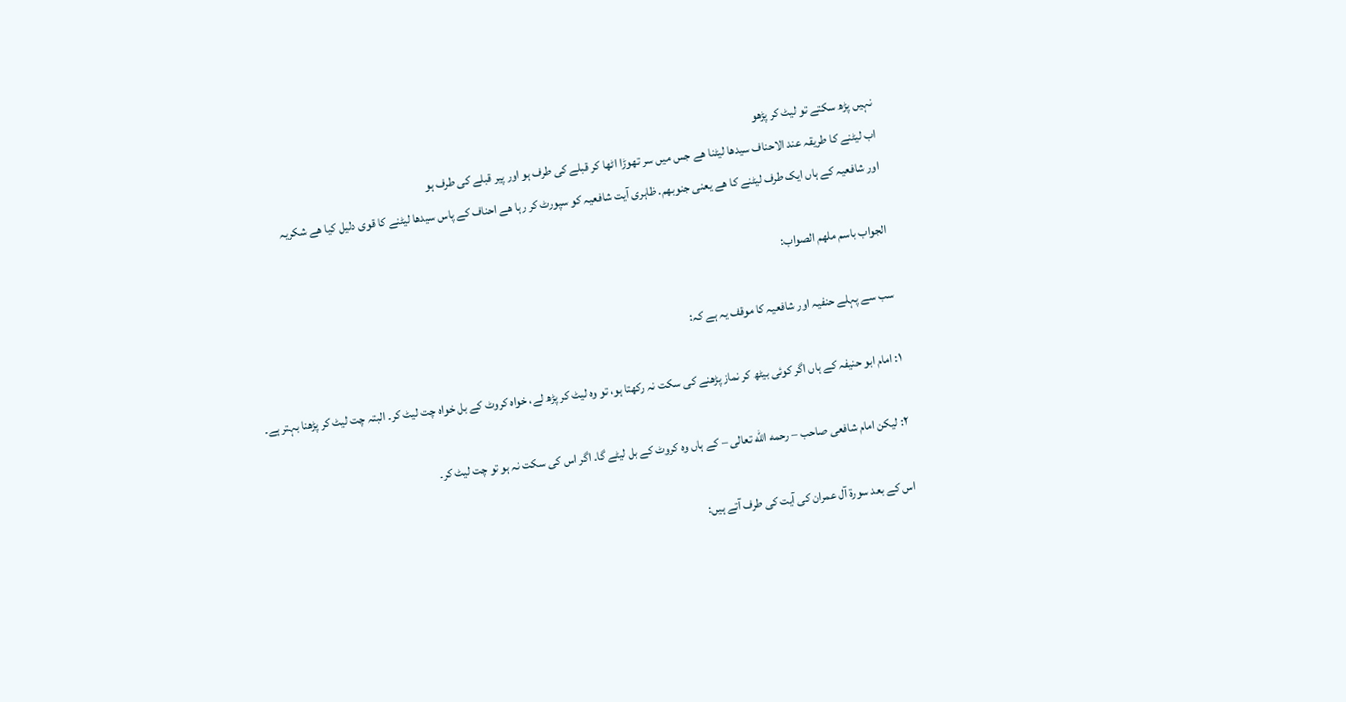نہیں پڑھ سکتے تو لیٹ کر پڑھو
اب لیٹنے کا طریقہ عند الاحناف سیدھا لیٹنا ھے جس میں سر تھوڑا اٹھا کر قبلے کی طرف ہو اور پیر قبلے کی طرف ہو
اور شافعیہ کے ہاں ایک طرف لیٹنے کا ھے یعنی جنوبهم. ظاہری آیت شافعیہ کو سپورٹ کر رہا ھے احناف کے پاس سیدھا لیٹنے کا قوی دلیل کیا ھے شکریہ

الجواب باسم ملهم الصواب:

سب سے پہلے حنفیہ اور شافعیہ کا موقف یہ ہے کہ:

۱: امام ابو حنیفہ کے ہاں اگر کوئی بیٹھ کر نماز پڑھنے کی سکت نہ رکھتا ہو، تو وہ لیٹ کر پڑھ لے، خواہ کروٹ کے بل خواہ چت لیٹ کر۔ البتہ چت لیٹ کر پڑھنا بہتر ہے۔

۲: لیکن امام شافعی صاحب – رحمه الله تعالى – کے ہاں وہ کروٹ کے بل لیٹے گا۔ اگر اس کی سکت نہ ہو تو چت لیٹ کر۔

اس کے بعد سورة آل عمران کی آیت کی طرف آتے ہیں: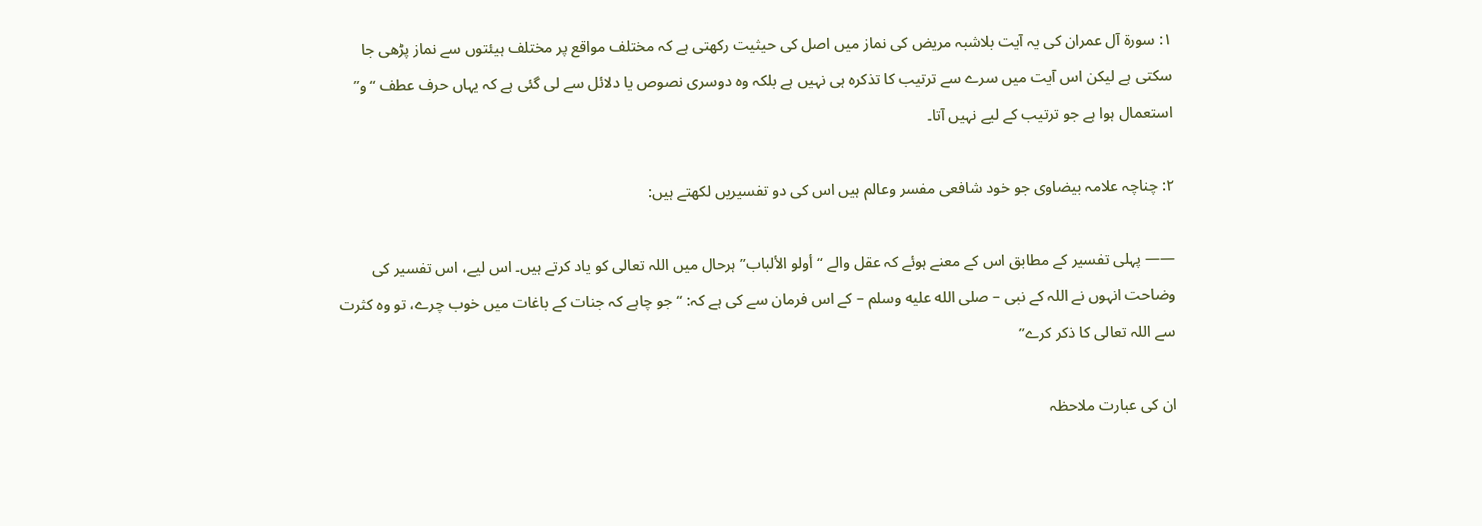۱: سورة آل عمران کی یہ آیت بلاشبہ مریض کی نماز میں اصل کی حیثیت رکھتی ہے کہ مختلف مواقع پر مختلف ہیئتوں سے نماز پڑھی جا سکتی ہے لیکن اس آیت میں سرے سے ترتیب کا تذکرہ ہی نہیں ہے بلکہ وہ دوسری نصوص یا دلائل سے لی گئی ہے کہ یہاں حرف عطف “و” استعمال ہوا ہے جو ترتیب کے لیے نہیں آتا۔

۲: چناچہ علامہ بیضاوی جو خود شافعی مفسر وعالم ہیں اس کی دو تفسیریں لکھتے ہیں:

—— پہلی تفسیر کے مطابق اس کے معنے ہوئے کہ عقل والے “أولو الألباب” ہرحال میں اللہ تعالی کو یاد کرتے ہیں۔ اس لیے، اس تفسیر کی وضاحت انہوں نے اللہ کے نبی – صلى الله عليه وسلم – کے اس فرمان سے کی ہے کہ: “جو چاہے کہ جنات کے باغات میں خوب چرے، تو وہ کثرت سے اللہ تعالی کا ذکر کرے”

ان کی عبارت ملاحظہ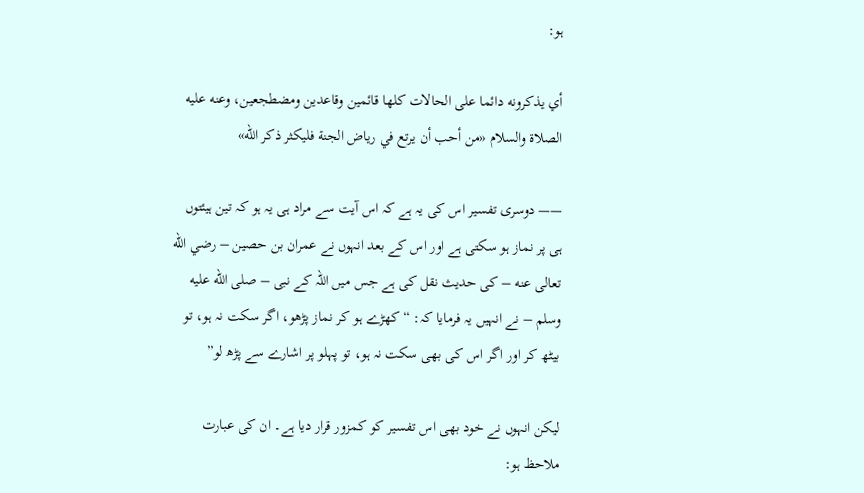ہو:

أي يذكرونه دائما على الحالات كلها قائمين وقاعدين ومضطجعين، وعنه عليه الصلاة والسلام «من أحب أن يرتع في رياض الجنة فليكثر ذكر الله»

—— دوسری تفسیر اس کی یہ ہے کہ اس آیت سے مراد ہی یہ ہو کہ تین ہیئتوں ہی پر نماز ہو سکتی ہے اور اس کے بعد انہوں نے عمران بن حصین – رضي الله تعالى عنه – کی حدیث نقل کی ہے جس میں اللہ کے نبی – صلى الله عليه وسلم – نے انہیں یہ فرمایا کہ: “کھڑے ہو کر نماز پڑھو، اگر سکت نہ ہو، تو بیٹھ کر اور اگر اس کی بھی سکت نہ ہو، تو پہلو پر اشارے سے پڑھ لو”

لیکن انہوں نے خود بھی اس تفسیر کو کمزور قرار دیا ہے۔ ان کی عبارت ملاحظ ہو: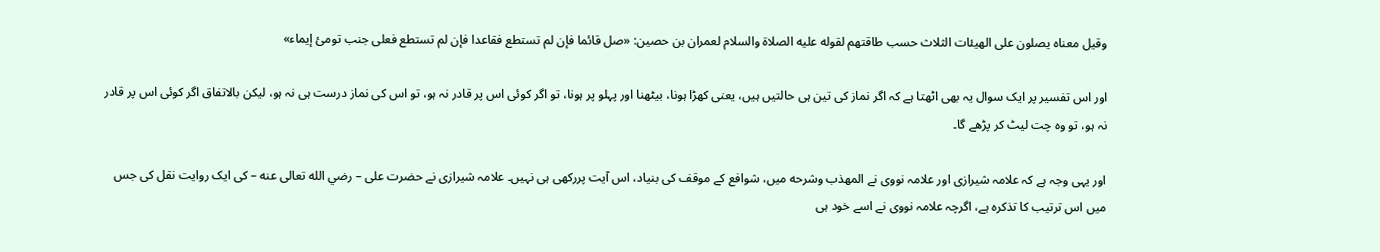وقيل معناه يصلون على الهيئات الثلاث حسب طاقتهم لقوله عليه الصلاة والسلام لعمران بن حصين: «صل قائما فإن لم تستطع فقاعدا فإن لم تستطع فعلى جنب تومئ إيماء»

اور اس تفسیر پر ایک سوال یہ بھی اٹھتا ہے کہ اگر نماز کی تین ہی حالتیں ہیں، یعنی کھڑا ہونا، بیٹھنا اور پہلو پر ہونا، تو اگر کوئی اس پر قادر نہ ہو، تو اس کی نماز درست ہی نہ ہو، لیکن بالاتفاق اگر کوئی اس پر قادر نہ ہو، تو وہ چت لیٹ کر پڑھے گا۔

اور یہی وجہ ہے کہ علامہ شیرازی اور علامہ نووی نے المهذب وشرحه میں، شوافع کے موقف کی بنیاد، اس آیت پررکھی ہی نہیں۔ علامہ شیرازی نے حضرت علی – رضي الله تعالى عنه – کی ایک روایت نقل کی جس میں اس ترتیب کا تذکرہ ہے، اگرچہ علامہ نووی نے اسے خود ہی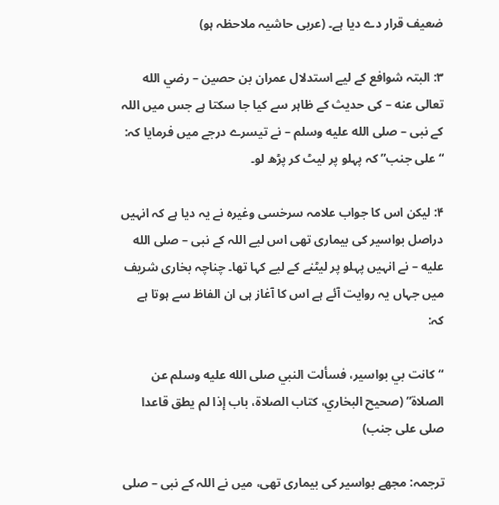ضعیف قرار دے دیا ہے۔ (عربی حاشیہ ملاحظہ ہو)

۳: البتہ شوافع کے لیے استدلال عمران بن حصین – رضي الله تعالى عنه – کی حدیث کے ظاہر سے کیا جا سکتا ہے جس میں اللہ کے نبی – صلى الله عليه وسلم – نے تیسرے درجے میں فرمایا کہ: “على جنب” کہ پہلو پر لیٹ کر پڑھ لو۔

۴: لیکن اس کا جواب علامہ سرخسی وغیرہ نے یہ دیا ہے کہ انہیں دراصل بواسیر کی بیماری تھی اس لیے اللہ کے نبی – صلى الله عليه – نے انہیں پہلو پر لیٹنے کے لیے کہا تھا۔ چناچہ بخاری شریف میں جہاں یہ روایت آئے ہے اس کا آغاز ہی ان الفاظ سے ہوتا ہے کہ:

“كانت بي بواسير، فسألت النبي صلى الله عليه وسلم عن الصلاة” (صحيح البخاري، كتاب الصلاة، باب إذا لم يطق قاعدا صلى على جنب)

ترجمہ: مجھے بواسیر کی بیماری تھی، میں نے اللہ کے نبی – صلى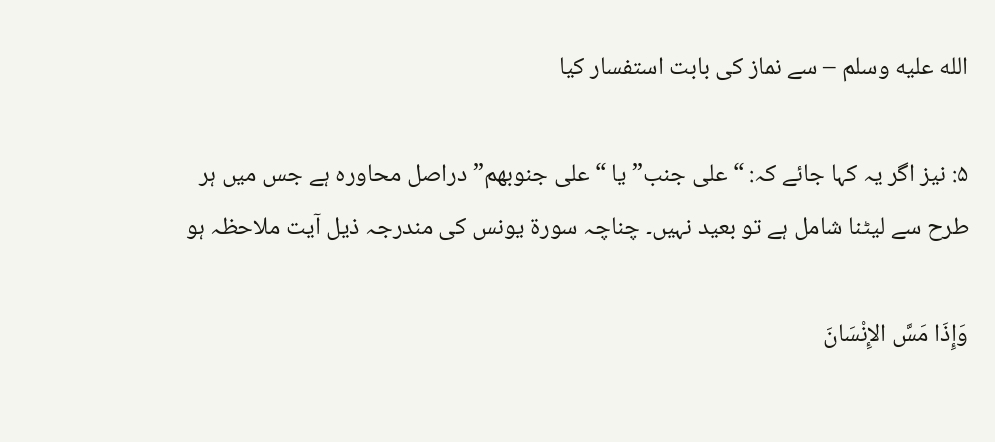الله عليه وسلم – سے نماز کی بابت استفسار کیا

۵: نیز اگر یہ کہا جائے کہ: “على جنب” یا “على جنوبهم” دراصل محاورہ ہے جس میں ہر طرح سے لیٹنا شامل ہے تو بعید نہیں۔ چناچہ سورة يونس کی مندرجہ ذیل آیت ملاحظہ ہو

وَإِذَا مَسَّ الإِنْسَانَ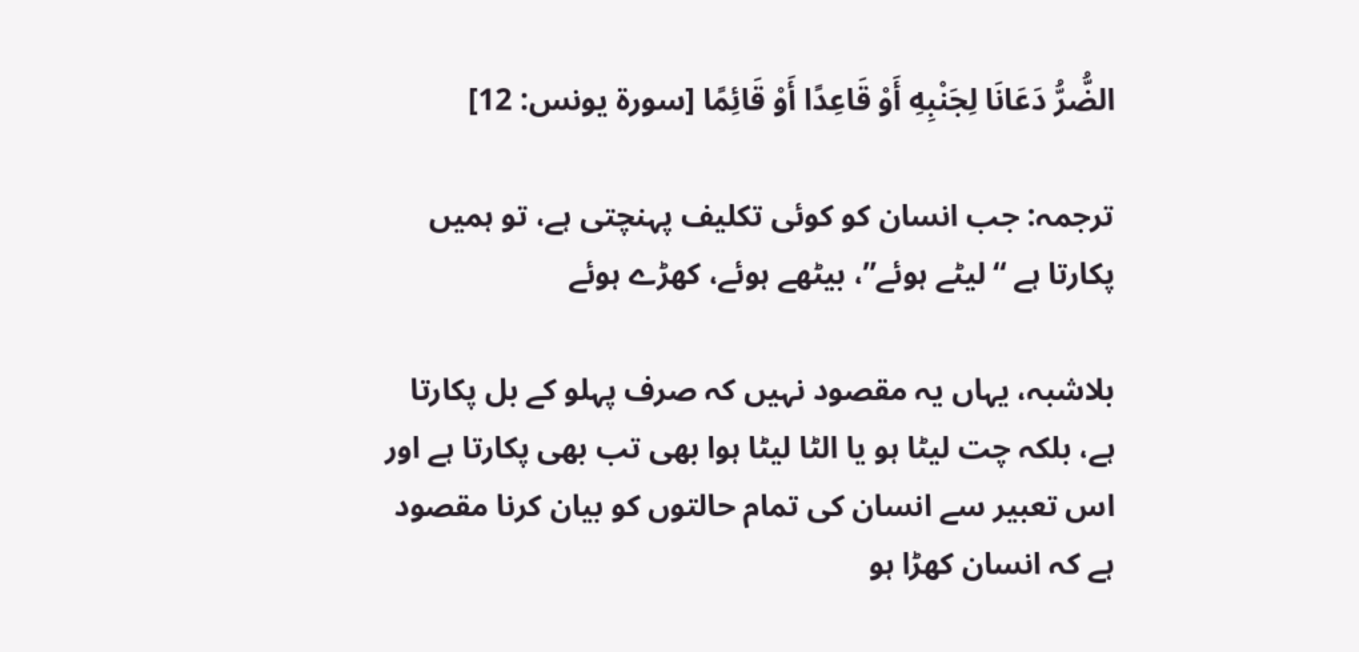الضُّرُّ دَعَانَا لِجَنْبِهِ أَوْ قَاعِدًا أَوْ قَائِمًا [سورة يونس: 12]

ترجمہ: جب انسان کو کوئی تکلیف پہنچتی ہے، تو ہمیں پکارتا ہے “لیٹے ہوئے”، بیٹھے ہوئے، کھڑے ہوئے

بلاشبہ، یہاں یہ مقصود نہیں کہ صرف پہلو کے بل پکارتا ہے، بلکہ چت لیٹا ہو یا الٹا لیٹا ہوا بھی تب بھی پکارتا ہے اور اس تعبیر سے انسان کی تمام حالتوں کو بیان کرنا مقصود ہے کہ انسان کھڑا ہو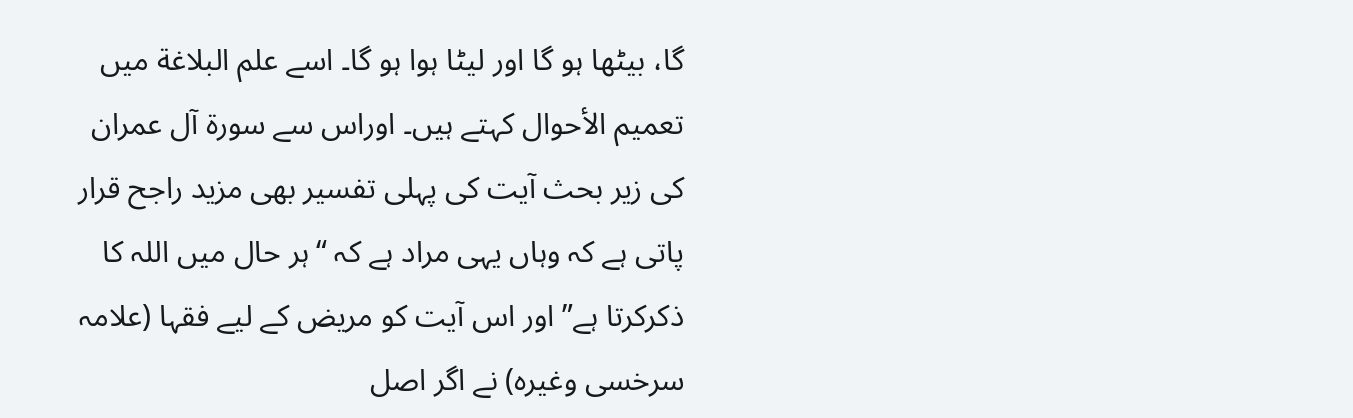گا، بیٹھا ہو گا اور لیٹا ہوا ہو گا۔ اسے علم البلاغة میں تعميم الأحوال کہتے ہیں۔ اوراس سے سورة آل عمران کی زیر بحث آیت کی پہلی تفسیر بھی مزید راجح قرار پاتی ہے کہ وہاں یہی مراد ہے کہ “ہر حال میں اللہ کا ذکرکرتا ہے” اور اس آیت کو مریض کے لیے فقہا (علامہ سرخسی وغیرہ) نے اگر اصل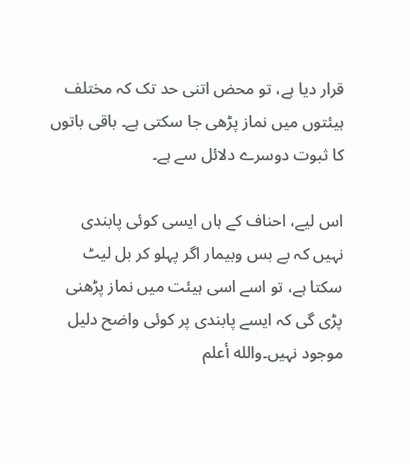قرار دیا ہے، تو محض اتنی حد تک کہ مختلف ہیئتوں میں نماز پڑھی جا سکتی ہے۔ باقی باتوں کا ثبوت دوسرے دلائل سے ہے۔

اس لیے، احناف کے ہاں ایسی کوئی پابندی نہیں کہ بے بس وبیمار اگر پہلو کر بل لیٹ سکتا ہے، تو اسے اسی ہیئت میں نماز پڑھنی پڑی گی کہ ایسے پابندی پر کوئی واضح دلیل موجود نہیں۔والله أعلم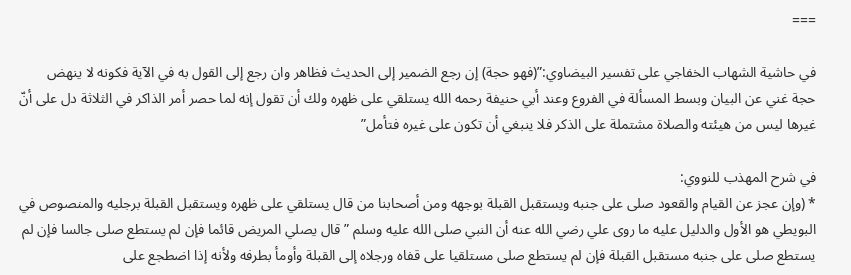===

في حاشية الشهاب الخفاجي على تفسير البيضاوي:”(فهو حجة) إن رجع الضمير إلى الحديث فظاهر وان رجع إلى القول به في الآية فكونه لا ينهض
حجة غني عن البيان وبسط المسألة في الفروع وعند أبي حنيفة رحمه الله يستلقي على ظهره ولك أن تقول إنه لما حصر أمر الذاكر في الثلاثة دل على أنّ غيرها ليس من هيئته والصلاة مشتملة على الذكر فلا ينبغي أن تكون على غيره فتأمل”

في شرح المهذب للنووي:
* (وإن عجز عن القيام والقعود صلى على جنبه ويستقبل القبلة بوجهه ومن أصحابنا من قال يستلقي على ظهره ويستقبل القبلة برجليه والمنصوص في البويطي هو الأول والدليل عليه ما روى علي رضي الله عنه أن النبي صلى الله عليه وسلم ” قال يصلي المريض قائما فإن لم يستطع صلى جالسا فإن لم يستطع صلى على جنبه مستقبل القبلة فإن لم يستطع صلى مستلقيا على قفاه ورجلاه إلى القبلة وأومأ بطرفه ولأنه إذا اضطجع على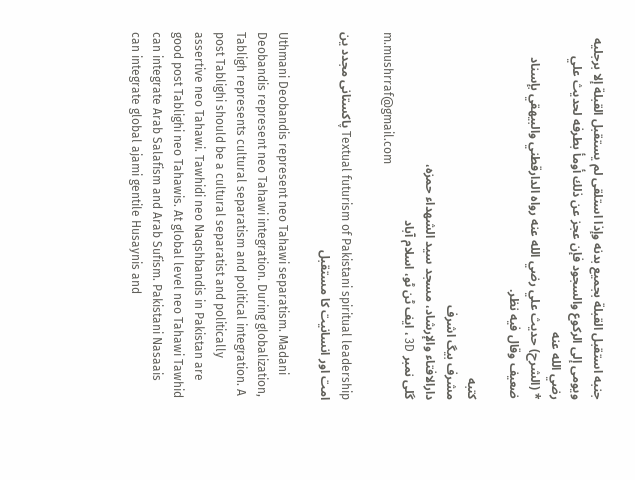جنبه استقبل القبلة بجميع بدنه وإذا استلقى لم يستقبل القبلة إلا برجليه ويومى إلى الركوع والسجود فإن عجز عن ذلك أومأ بطرفه لحديث علي رضي الله عنه
* (الشرح) حديث علي رضي الله عنه رواه الدارقطني والبيهقي بإسناد ضعيف وقال فيه نظر.

كتبه
مشرف بيگ اشرف
دارالافتاء والإرشاد، مسجد سید الشھداء حمزہ،
گلی نمبر 3D ، ایف ٹن ٹو، اسلام آباد
m.mushrraf@gmail.com

Textual futurism of Pakistani spiritual leadership پاکستانی مجدد ین امت اور انسانیت کا مستقبل

Uthmani Deobandis represent neo Tahawi separatism. Madani Deobandis represent neo Tahawi integration. During globalization, Tabligh represents cultural separatism and political integration. A post Tablighi should be a cultural separatist and politically assertive neo Tahawi. Tawhidi neo Naqshbandis in Pakistan are good post Tablighi neo Tahawis. At global level neo Tahawi Tawhid can integrate Arab Salafism and Arab Sufism. Pakistani Nasaais can integrate global ajami gentile Husaynis and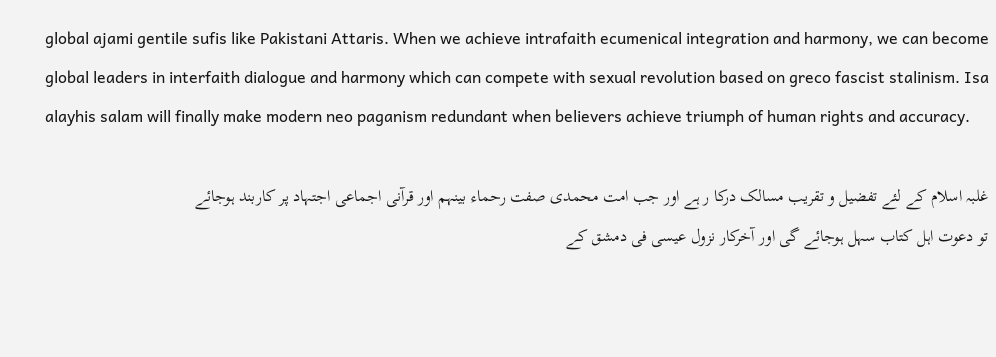global ajami gentile sufis like Pakistani Attaris. When we achieve intrafaith ecumenical integration and harmony, we can become global leaders in interfaith dialogue and harmony which can compete with sexual revolution based on greco fascist stalinism. Isa alayhis salam will finally make modern neo paganism redundant when believers achieve triumph of human rights and accuracy.

غلبہ اسلام کے لئے تفضیل و تقریب مسالک درکا ر ہے اور جب امت محمدی صفت رحماء بینہم اور قرآنی اجماعی اجتہاد پر کاربند ہوجائے
تو دعوت اہل کتاب سہل ہوجائے گی اور آخرکار نزول عیسی فی دمشق کے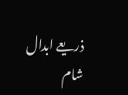ذریعے ابدال شام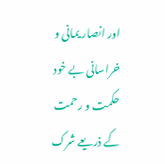اور انصار یمانی و خراسانی بے خود حکمت و رحمت کے ذریعے شرک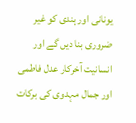یونانی اور ہندی کو غیر ضروری بنا دیں گے اور انسانیت آخرکار عدل فاطمی اور جمال مہدوی کی برکات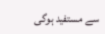سے مستفید ہوگی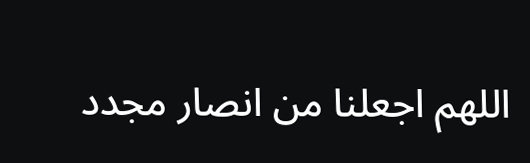اللهم اجعلنا من انصار مجدد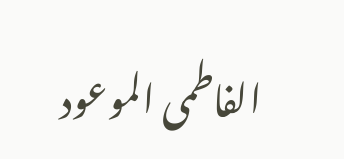الفاطمى الموعود